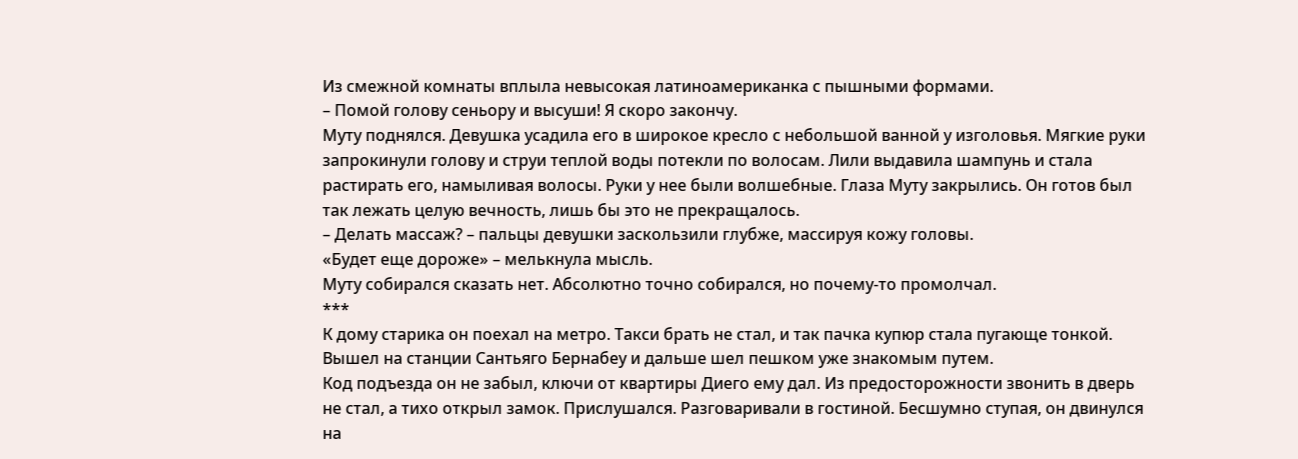Из смежной комнаты вплыла невысокая латиноамериканка с пышными формами.
– Помой голову сеньору и высуши! Я скоро закончу.
Муту поднялся. Девушка усадила его в широкое кресло с небольшой ванной у изголовья. Мягкие руки запрокинули голову и струи теплой воды потекли по волосам. Лили выдавила шампунь и стала растирать его, намыливая волосы. Руки у нее были волшебные. Глаза Муту закрылись. Он готов был так лежать целую вечность, лишь бы это не прекращалось.
– Делать массаж? – пальцы девушки заскользили глубже, массируя кожу головы.
«Будет еще дороже» – мелькнула мысль.
Муту собирался сказать нет. Абсолютно точно собирался, но почему-то промолчал.
***
К дому старика он поехал на метро. Такси брать не стал, и так пачка купюр стала пугающе тонкой. Вышел на станции Сантьяго Бернабеу и дальше шел пешком уже знакомым путем.
Код подъезда он не забыл, ключи от квартиры Диего ему дал. Из предосторожности звонить в дверь не стал, а тихо открыл замок. Прислушался. Разговаривали в гостиной. Бесшумно ступая, он двинулся на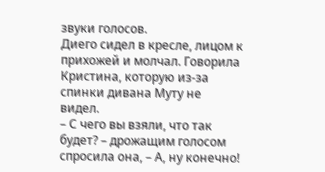звуки голосов.
Диего сидел в кресле, лицом к прихожей и молчал. Говорила Кристина, которую из-за спинки дивана Муту не видел.
– С чего вы взяли, что так будет? – дрожащим голосом спросила она, – А, ну конечно!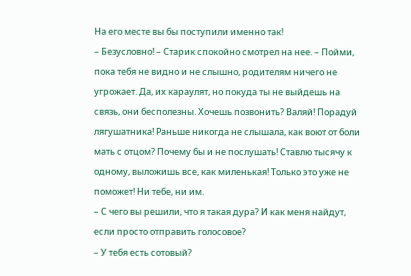На его месте вы бы поступили именно так!
– Безусловно! – Старик спокойно смотрел на нее. – Пойми, пока тебя не видно и не слышно, родителям ничего не угрожает. Да, их караулят, но покуда ты не выйдешь на связь, они бесполезны. Хочешь позвонить? Валяй! Порадуй лягушатника! Раньше никогда не слышала, как воют от боли мать с отцом? Почему бы и не послушать! Ставлю тысячу к одному, выложишь все, как миленькая! Только это уже не поможет! Ни тебе, ни им.
– С чего вы решили, что я такая дура? И как меня найдут, если просто отправить голосовое?
– У тебя есть сотовый?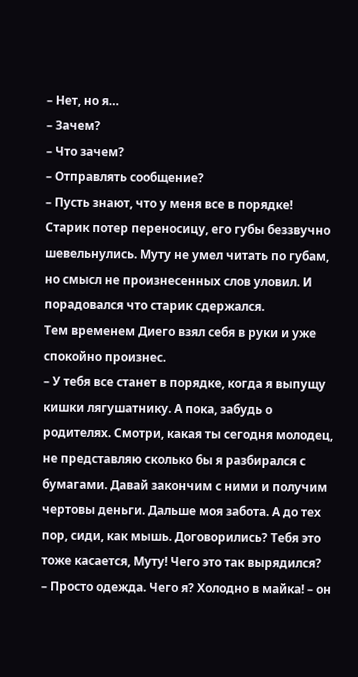– Нет, но я…
– Зачем?
– Что зачем?
– Отправлять сообщение?
– Пусть знают, что у меня все в порядке!
Старик потер переносицу, его губы беззвучно шевельнулись. Муту не умел читать по губам, но смысл не произнесенных слов уловил. И порадовался что старик сдержался.
Тем временем Диего взял себя в руки и уже спокойно произнес.
– У тебя все станет в порядке, когда я выпущу кишки лягушатнику. А пока, забудь о родителях. Смотри, какая ты сегодня молодец, не представляю сколько бы я разбирался с бумагами. Давай закончим с ними и получим чертовы деньги. Дальше моя забота. А до тех пор, сиди, как мышь. Договорились? Тебя это тоже касается, Муту! Чего это так вырядился?
– Просто одежда. Чего я? Холодно в майка! – он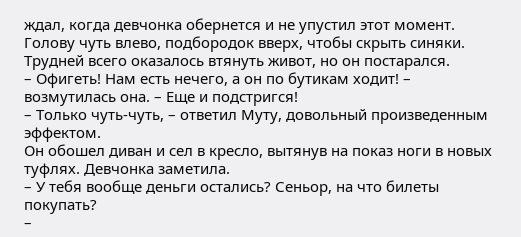ждал, когда девчонка обернется и не упустил этот момент. Голову чуть влево, подбородок вверх, чтобы скрыть синяки. Трудней всего оказалось втянуть живот, но он постарался.
– Офигеть! Нам есть нечего, а он по бутикам ходит! – возмутилась она. – Еще и подстригся!
– Только чуть-чуть, – ответил Муту, довольный произведенным эффектом.
Он обошел диван и сел в кресло, вытянув на показ ноги в новых туфлях. Девчонка заметила.
– У тебя вообще деньги остались? Сеньор, на что билеты покупать?
–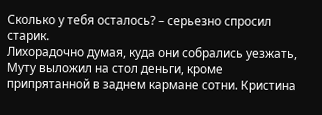Сколько у тебя осталось? – серьезно спросил старик.
Лихорадочно думая, куда они собрались уезжать, Муту выложил на стол деньги, кроме припрятанной в заднем кармане сотни. Кристина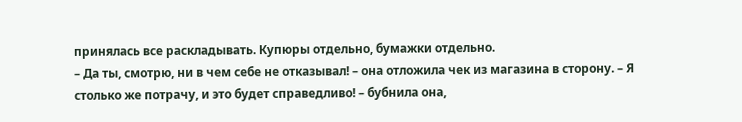принялась все раскладывать. Купюры отдельно, бумажки отдельно.
– Да ты, смотрю, ни в чем себе не отказывал! – она отложила чек из магазина в сторону. – Я столько же потрачу, и это будет справедливо! – бубнила она,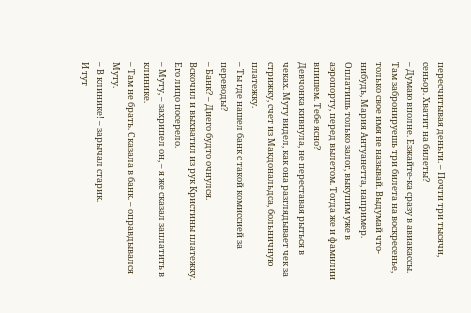пересчитывая деньги. – Почти три тысячи, сеньор. Хватит на билеты?
– Думаю вполне. Езжайте-ка сразу в авиакассы. Там забронируешь три билета на воскресенье, только свое имя не называй. Выдумай что-нибудь, Мария Антуанетта, например. Оплатишь только залог, выкупим уже в аэропорту, перед вылетом. Тогда же и фамилии впишем. Тебе ясно?
Девчонка кивнула, не переставая рыться в чеках. Муту видел, как она разглядывает чек за стрижку, счет из Макдональдса, больничную платежку.
– Ты где нашел банк с такой комиссией за переводы?
– Банк? – Диего будто очнулся.
Вскочил и выхватил из рук Кристины платежку. Его лицо посерело.
– Муту, – захрипел он, – я же сказал заплатить в клинике.
– Там не брать. Сказала в банк. – оправдывался Муту.
– В клинике! – зарычал старик.
И тут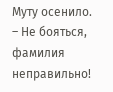Муту осенило.
– Не бояться, фамилия неправильно!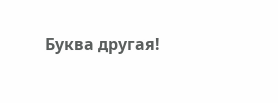Буква другая!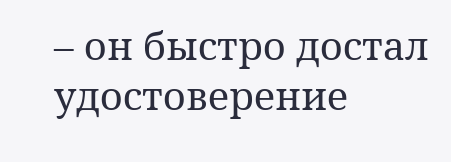– он быстро достал удостоверение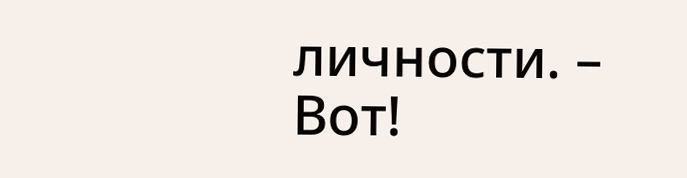личности. – Вот!